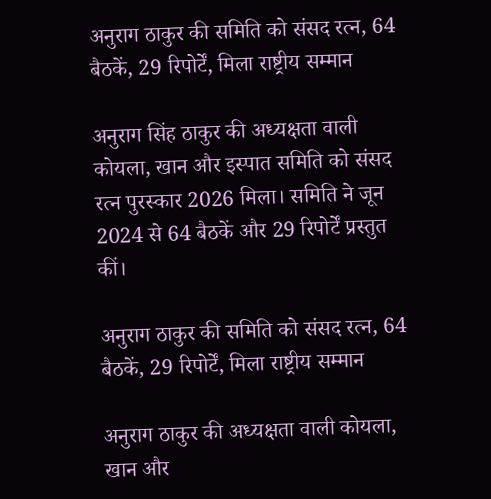अनुराग ठाकुर की समिति को संसद रत्न, 64 बैठकें, 29 रिपोर्टें, मिला राष्ट्रीय सम्मान

अनुराग सिंह ठाकुर की अध्यक्षता वाली कोयला, खान और इस्पात समिति को संसद रत्न पुरस्कार 2026 मिला। समिति ने जून 2024 से 64 बैठकें और 29 रिपोर्टें प्रस्तुत कीं।

अनुराग ठाकुर की समिति को संसद रत्न, 64 बैठकें, 29 रिपोर्टें, मिला राष्ट्रीय सम्मान

अनुराग ठाकुर की अध्यक्षता वाली कोयला, खान और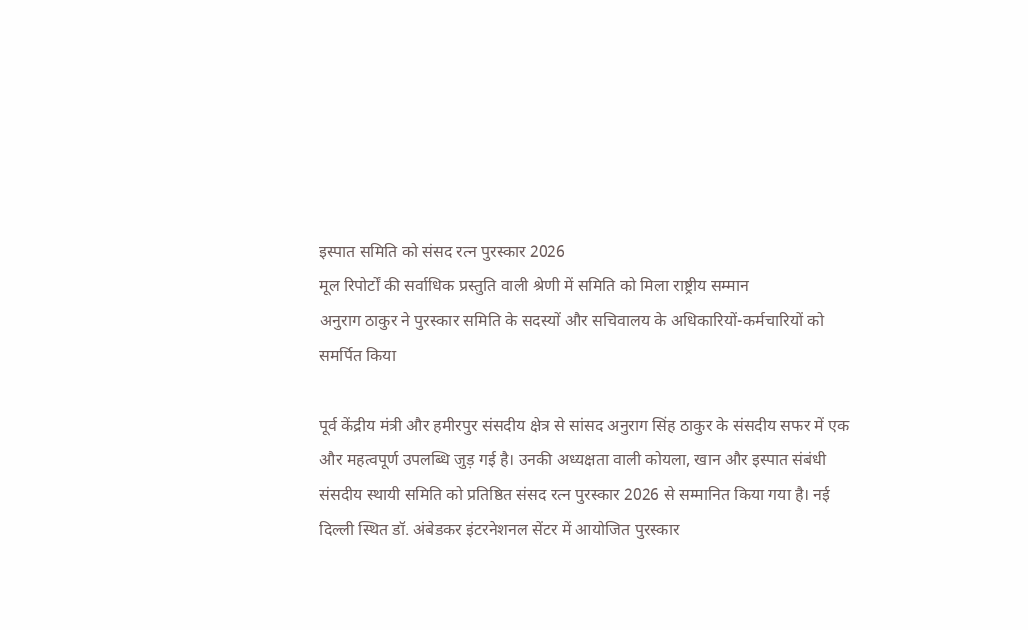इस्पात समिति को संसद रत्न पुरस्कार 2026
मूल रिपोर्टों की सर्वाधिक प्रस्तुति वाली श्रेणी में समिति को मिला राष्ट्रीय सम्मान
अनुराग ठाकुर ने पुरस्कार समिति के सदस्यों और सचिवालय के अधिकारियों-कर्मचारियों को समर्पित किया

पूर्व केंद्रीय मंत्री और हमीरपुर संसदीय क्षेत्र से सांसद अनुराग सिंह ठाकुर के संसदीय सफर में एक और महत्वपूर्ण उपलब्धि जुड़ गई है। उनकी अध्यक्षता वाली कोयला, खान और इस्पात संबंधी संसदीय स्थायी समिति को प्रतिष्ठित संसद रत्न पुरस्कार 2026 से सम्मानित किया गया है। नई दिल्ली स्थित डॉ. अंबेडकर इंटरनेशनल सेंटर में आयोजित पुरस्कार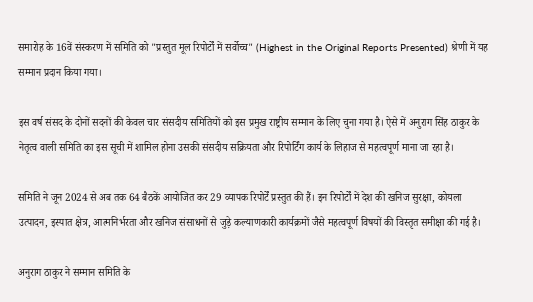समारोह के 16वें संस्करण में समिति को "प्रस्तुत मूल रिपोर्टों में सर्वोच्च" (Highest in the Original Reports Presented) श्रेणी में यह सम्मान प्रदान किया गया।

इस वर्ष संसद के दोनों सदनों की केवल चार संसदीय समितियों को इस प्रमुख राष्ट्रीय सम्मान के लिए चुना गया है। ऐसे में अनुराग सिंह ठाकुर के नेतृत्व वाली समिति का इस सूची में शामिल होना उसकी संसदीय सक्रियता और रिपोर्टिंग कार्य के लिहाज से महत्वपूर्ण माना जा रहा है।

समिति ने जून 2024 से अब तक 64 बैठकें आयोजित कर 29 व्यापक रिपोर्टें प्रस्तुत की हैं। इन रिपोर्टों में देश की खनिज सुरक्षा, कोयला उत्पादन, इस्पात क्षेत्र, आत्मनिर्भरता और खनिज संसाधनों से जुड़े कल्याणकारी कार्यक्रमों जैसे महत्वपूर्ण विषयों की विस्तृत समीक्षा की गई है।

अनुराग ठाकुर ने सम्मान समिति के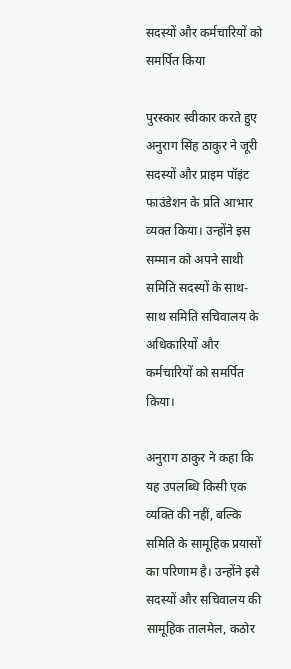सदस्यों और कर्मचारियों को समर्पित किया

पुरस्कार स्वीकार करते हुए अनुराग सिंह ठाकुर ने जूरी सदस्यों और प्राइम पॉइंट फाउंडेशन के प्रति आभार व्यक्त किया। उन्होंने इस सम्मान को अपने साथी समिति सदस्यों के साथ-साथ समिति सचिवालय के अधिकारियों और कर्मचारियों को समर्पित किया।

अनुराग ठाकुर ने कहा कि यह उपलब्धि किसी एक व्यक्ति की नहीं, बल्कि समिति के सामूहिक प्रयासों का परिणाम है। उन्होंने इसे सदस्यों और सचिवालय की सामूहिक तालमेल, कठोर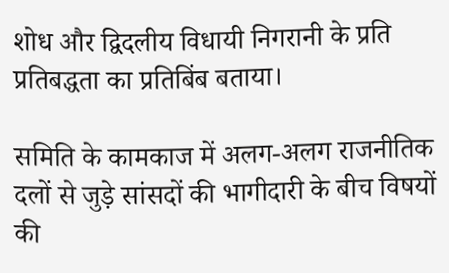शोध और द्विदलीय विधायी निगरानी के प्रति प्रतिबद्धता का प्रतिबिंब बताया।

समिति के कामकाज में अलग-अलग राजनीतिक दलों से जुड़े सांसदों की भागीदारी के बीच विषयों की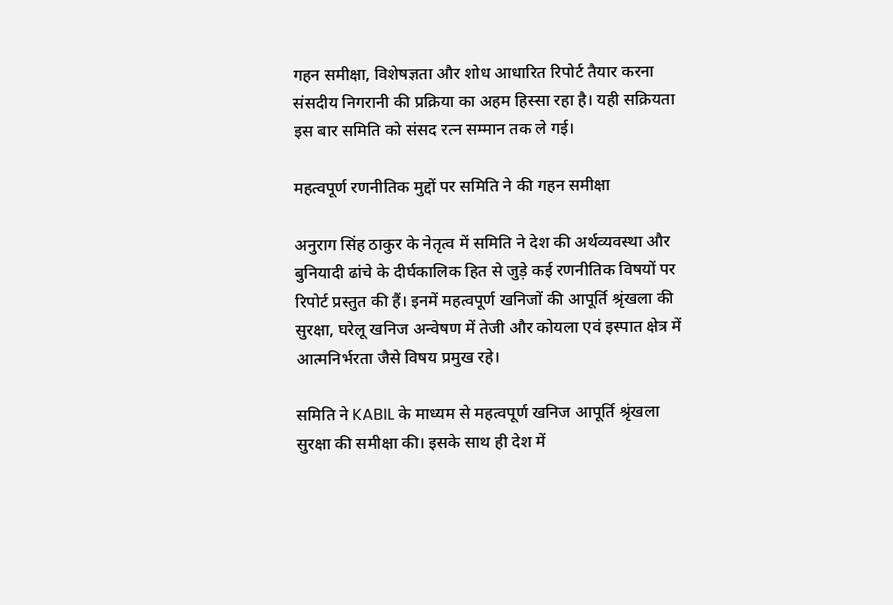गहन समीक्षा, विशेषज्ञता और शोध आधारित रिपोर्ट तैयार करना संसदीय निगरानी की प्रक्रिया का अहम हिस्सा रहा है। यही सक्रियता इस बार समिति को संसद रत्न सम्मान तक ले गई।

महत्वपूर्ण रणनीतिक मुद्दों पर समिति ने की गहन समीक्षा

अनुराग सिंह ठाकुर के नेतृत्व में समिति ने देश की अर्थव्यवस्था और बुनियादी ढांचे के दीर्घकालिक हित से जुड़े कई रणनीतिक विषयों पर रिपोर्ट प्रस्तुत की हैं। इनमें महत्वपूर्ण खनिजों की आपूर्ति श्रृंखला की सुरक्षा, घरेलू खनिज अन्वेषण में तेजी और कोयला एवं इस्पात क्षेत्र में आत्मनिर्भरता जैसे विषय प्रमुख रहे।

समिति ने KABIL के माध्यम से महत्वपूर्ण खनिज आपूर्ति श्रृंखला सुरक्षा की समीक्षा की। इसके साथ ही देश में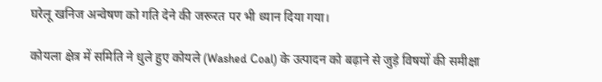घरेलू खनिज अन्वेषण को गति देने की जरूरत पर भी ध्यान दिया गया।

कोयला क्षेत्र में समिति ने धुले हुए कोयले (Washed Coal) के उत्पादन को बढ़ाने से जुड़े विषयों की समीक्षा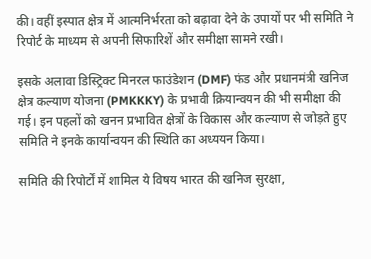की। वहीं इस्पात क्षेत्र में आत्मनिर्भरता को बढ़ावा देने के उपायों पर भी समिति ने रिपोर्ट के माध्यम से अपनी सिफारिशें और समीक्षा सामने रखी।

इसके अलावा डिस्ट्रिक्ट मिनरल फाउंडेशन (DMF) फंड और प्रधानमंत्री खनिज क्षेत्र कल्याण योजना (PMKKKY) के प्रभावी क्रियान्वयन की भी समीक्षा की गई। इन पहलों को खनन प्रभावित क्षेत्रों के विकास और कल्याण से जोड़ते हुए समिति ने इनके कार्यान्वयन की स्थिति का अध्ययन किया।

समिति की रिपोर्टों में शामिल ये विषय भारत की खनिज सुरक्षा,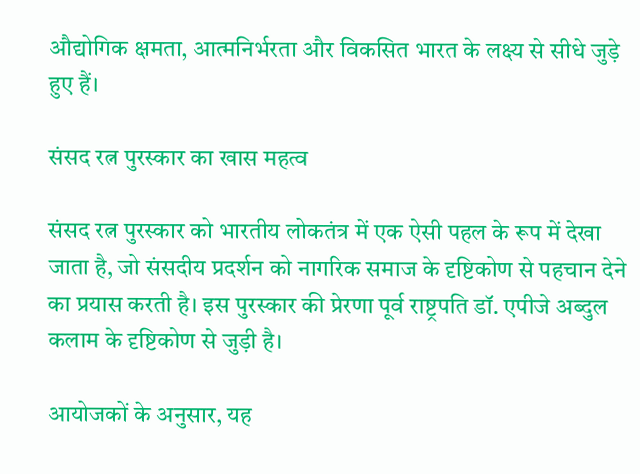औद्योगिक क्षमता, आत्मनिर्भरता और विकसित भारत के लक्ष्य से सीधे जुड़े हुए हैं।

संसद रत्न पुरस्कार का खास महत्व

संसद रत्न पुरस्कार को भारतीय लोकतंत्र में एक ऐसी पहल के रूप में देखा जाता है, जो संसदीय प्रदर्शन को नागरिक समाज के दृष्टिकोण से पहचान देने का प्रयास करती है। इस पुरस्कार की प्रेरणा पूर्व राष्ट्रपति डॉ. एपीजे अब्दुल कलाम के दृष्टिकोण से जुड़ी है।

आयोजकों के अनुसार, यह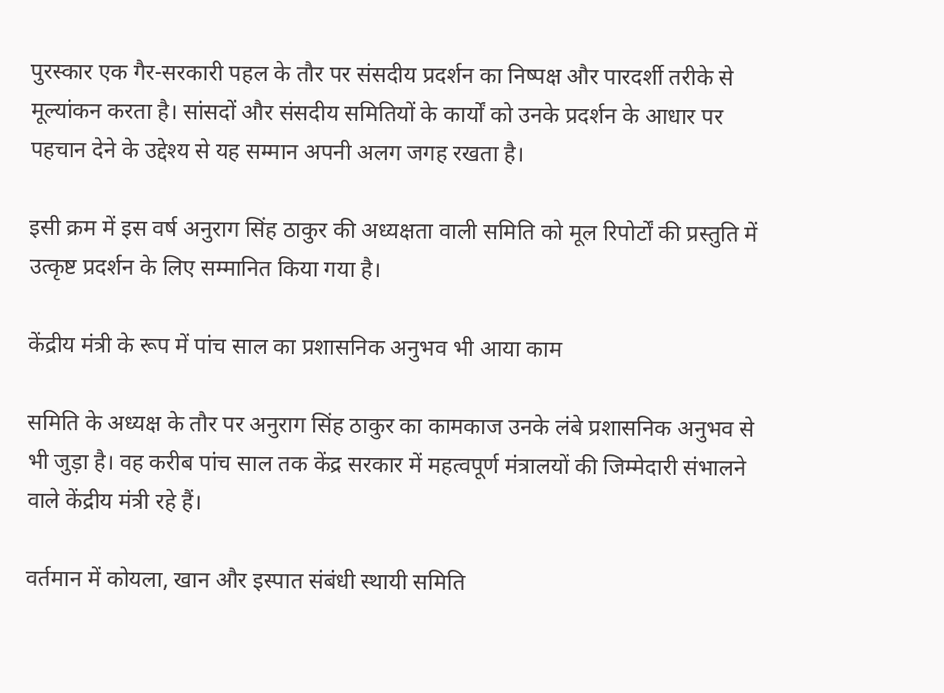पुरस्कार एक गैर-सरकारी पहल के तौर पर संसदीय प्रदर्शन का निष्पक्ष और पारदर्शी तरीके से मूल्यांकन करता है। सांसदों और संसदीय समितियों के कार्यों को उनके प्रदर्शन के आधार पर पहचान देने के उद्देश्य से यह सम्मान अपनी अलग जगह रखता है।

इसी क्रम में इस वर्ष अनुराग सिंह ठाकुर की अध्यक्षता वाली समिति को मूल रिपोर्टों की प्रस्तुति में उत्कृष्ट प्रदर्शन के लिए सम्मानित किया गया है।

केंद्रीय मंत्री के रूप में पांच साल का प्रशासनिक अनुभव भी आया काम

समिति के अध्यक्ष के तौर पर अनुराग सिंह ठाकुर का कामकाज उनके लंबे प्रशासनिक अनुभव से भी जुड़ा है। वह करीब पांच साल तक केंद्र सरकार में महत्वपूर्ण मंत्रालयों की जिम्मेदारी संभालने वाले केंद्रीय मंत्री रहे हैं।

वर्तमान में कोयला, खान और इस्पात संबंधी स्थायी समिति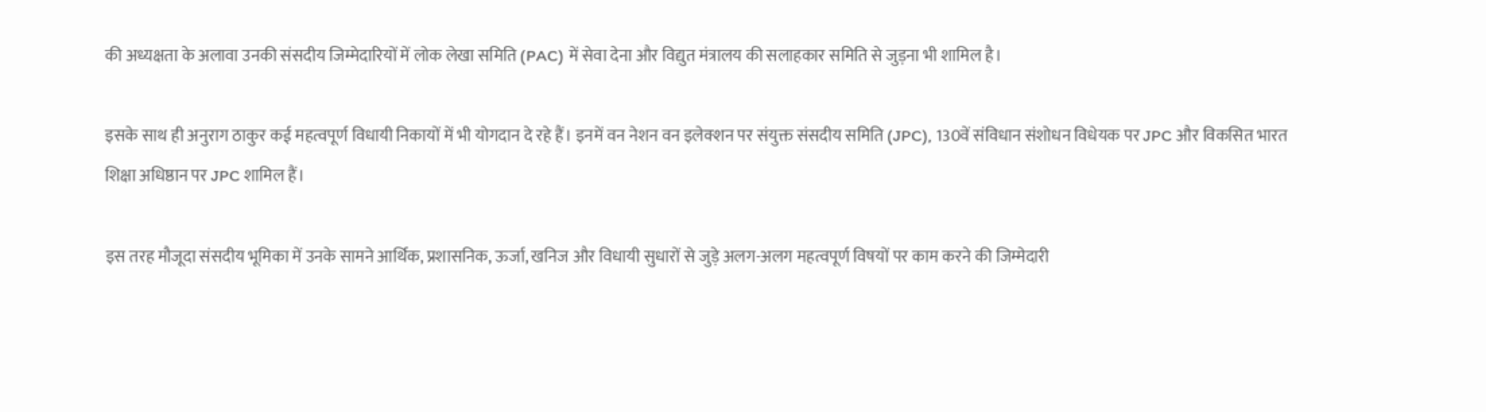की अध्यक्षता के अलावा उनकी संसदीय जिम्मेदारियों में लोक लेखा समिति (PAC) में सेवा देना और विद्युत मंत्रालय की सलाहकार समिति से जुड़ना भी शामिल है।

इसके साथ ही अनुराग ठाकुर कई महत्वपूर्ण विधायी निकायों में भी योगदान दे रहे हैं। इनमें वन नेशन वन इलेक्शन पर संयुक्त संसदीय समिति (JPC), 130वें संविधान संशोधन विधेयक पर JPC और विकसित भारत शिक्षा अधिष्ठान पर JPC शामिल हैं।

इस तरह मौजूदा संसदीय भूमिका में उनके सामने आर्थिक, प्रशासनिक, ऊर्जा, खनिज और विधायी सुधारों से जुड़े अलग-अलग महत्वपूर्ण विषयों पर काम करने की जिम्मेदारी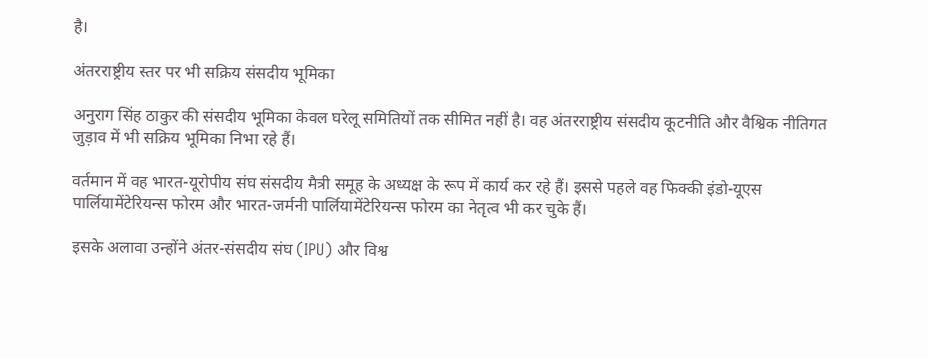है।

अंतरराष्ट्रीय स्तर पर भी सक्रिय संसदीय भूमिका

अनुराग सिंह ठाकुर की संसदीय भूमिका केवल घरेलू समितियों तक सीमित नहीं है। वह अंतरराष्ट्रीय संसदीय कूटनीति और वैश्विक नीतिगत जुड़ाव में भी सक्रिय भूमिका निभा रहे हैं।

वर्तमान में वह भारत-यूरोपीय संघ संसदीय मैत्री समूह के अध्यक्ष के रूप में कार्य कर रहे हैं। इससे पहले वह फिक्की इंडो-यूएस पार्लियामेंटेरियन्स फोरम और भारत-जर्मनी पार्लियामेंटेरियन्स फोरम का नेतृत्व भी कर चुके हैं।

इसके अलावा उन्होंने अंतर-संसदीय संघ (IPU) और विश्व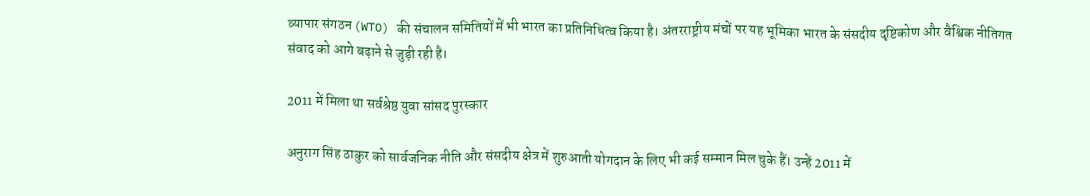व्यापार संगठन (WTO) की संचालन समितियों में भी भारत का प्रतिनिधित्व किया है। अंतरराष्ट्रीय मंचों पर यह भूमिका भारत के संसदीय दृष्टिकोण और वैश्विक नीतिगत संवाद को आगे बढ़ाने से जुड़ी रही है।

2011 में मिला था सर्वश्रेष्ठ युवा सांसद पुरस्कार

अनुराग सिंह ठाकुर को सार्वजनिक नीति और संसदीय क्षेत्र में शुरुआती योगदान के लिए भी कई सम्मान मिल चुके हैं। उन्हें 2011 में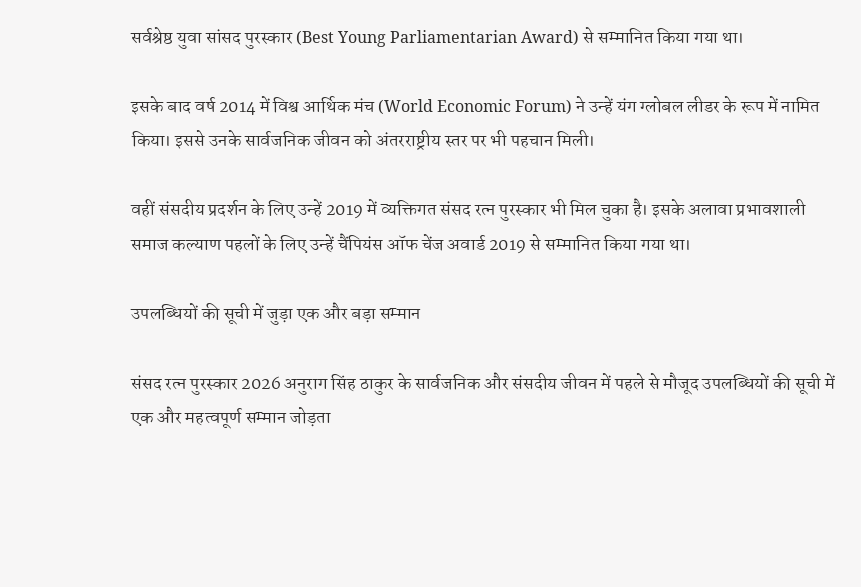सर्वश्रेष्ठ युवा सांसद पुरस्कार (Best Young Parliamentarian Award) से सम्मानित किया गया था।

इसके बाद वर्ष 2014 में विश्व आर्थिक मंच (World Economic Forum) ने उन्हें यंग ग्लोबल लीडर के रूप में नामित किया। इससे उनके सार्वजनिक जीवन को अंतरराष्ट्रीय स्तर पर भी पहचान मिली।

वहीं संसदीय प्रदर्शन के लिए उन्हें 2019 में व्यक्तिगत संसद रत्न पुरस्कार भी मिल चुका है। इसके अलावा प्रभावशाली समाज कल्याण पहलों के लिए उन्हें चैंपियंस ऑफ चेंज अवार्ड 2019 से सम्मानित किया गया था।

उपलब्धियों की सूची में जुड़ा एक और बड़ा सम्मान

संसद रत्न पुरस्कार 2026 अनुराग सिंह ठाकुर के सार्वजनिक और संसदीय जीवन में पहले से मौजूद उपलब्धियों की सूची में एक और महत्वपूर्ण सम्मान जोड़ता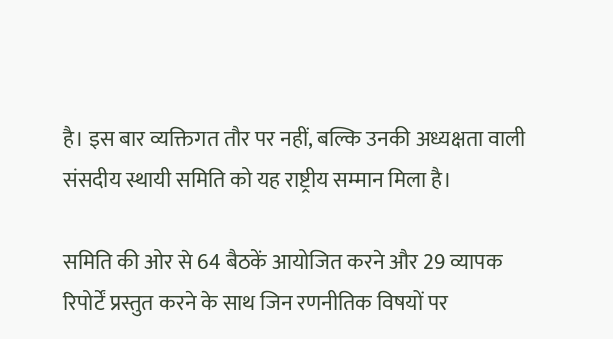है। इस बार व्यक्तिगत तौर पर नहीं, बल्कि उनकी अध्यक्षता वाली संसदीय स्थायी समिति को यह राष्ट्रीय सम्मान मिला है।

समिति की ओर से 64 बैठकें आयोजित करने और 29 व्यापक रिपोर्टें प्रस्तुत करने के साथ जिन रणनीतिक विषयों पर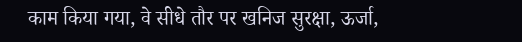काम किया गया, वे सीधे तौर पर खनिज सुरक्षा, ऊर्जा,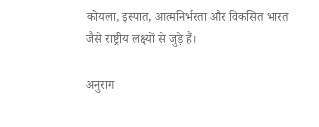कोयला, इस्पात, आत्मनिर्भरता और विकसित भारत जैसे राष्ट्रीय लक्ष्यों से जुड़े हैं।

अनुराग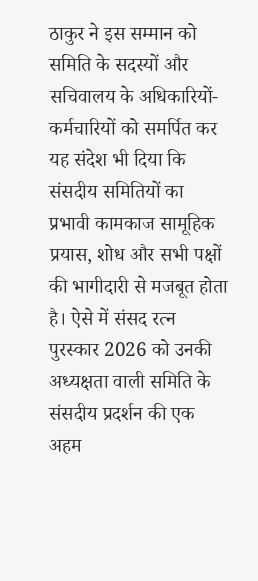ठाकुर ने इस सम्मान को समिति के सदस्यों और सचिवालय के अधिकारियों-कर्मचारियों को समर्पित कर यह संदेश भी दिया कि संसदीय समितियों का प्रभावी कामकाज सामूहिक प्रयास, शोध और सभी पक्षों की भागीदारी से मजबूत होता है। ऐसे में संसद रत्न पुरस्कार 2026 को उनकी अध्यक्षता वाली समिति के संसदीय प्रदर्शन की एक अहम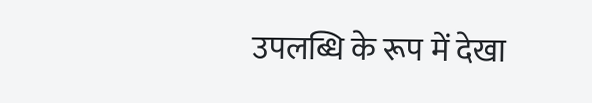उपलब्धि के रूप में देखा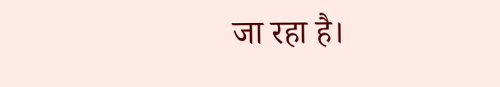जा रहा है।